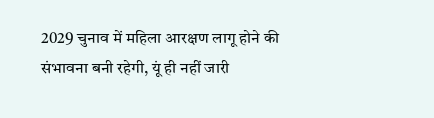2029 चुनाव में महिला आरक्षण लागू होने की संभावना बनी रहेगी, यूं ही नहीं जारी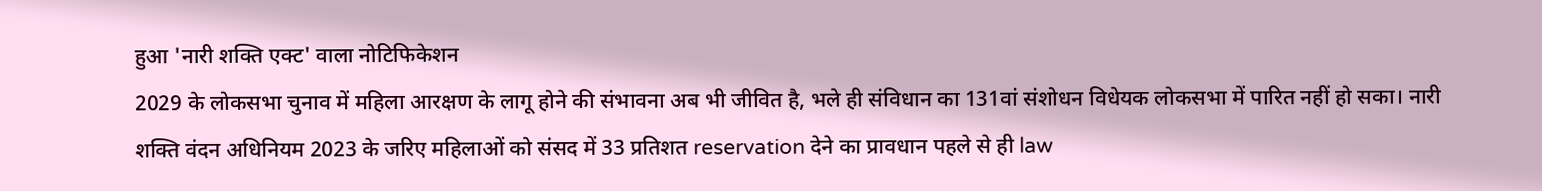हुआ 'नारी शक्ति एक्ट' वाला नोटिफिकेशन
2029 के लोकसभा चुनाव में महिला आरक्षण के लागू होने की संभावना अब भी जीवित है, भले ही संविधान का 131वां संशोधन विधेयक लोकसभा में पारित नहीं हो सका। नारी शक्ति वंदन अधिनियम 2023 के जरिए महिलाओं को संसद में 33 प्रतिशत reservation देने का प्रावधान पहले से ही law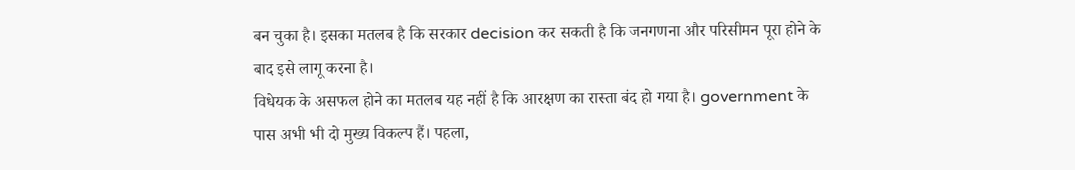बन चुका है। इसका मतलब है कि सरकार decision कर सकती है कि जनगणना और परिसीमन पूरा होने के बाद इसे लागू करना है।
विधेयक के असफल होने का मतलब यह नहीं है कि आरक्षण का रास्ता बंद हो गया है। government के पास अभी भी दो मुख्य विकल्प हैं। पहला,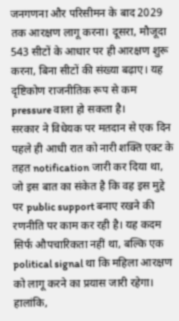जनगणना और परिसीमन के बाद 2029 तक आरक्षण लागू करना। दूसरा, मौजूदा 543 सीटों के आधार पर ही आरक्षण शुरू करना, बिना सीटों की संख्या बढ़ाए। यह दृष्टिकोण राजनीतिक रूप से कम pressure वाला हो सकता है।
सरकार ने विधेयक पर मतदान से एक दिन पहले ही आधी रात को नारी शक्ति एक्ट के तहत notification जारी कर दिया था, जो इस बात का संकेत है कि वह इस मुद्दे पर public support बनाए रखने की रणनीति पर काम कर रही है। यह कदम सिर्फ औपचारिकता नहीं था, बल्कि एक political signal था कि महिला आरक्षण को लागू करने का प्रयास जारी रहेगा।
हालांकि,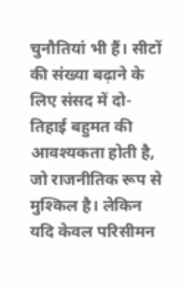चुनौतियां भी हैं। सीटों की संख्या बढ़ाने के लिए संसद में दो-तिहाई बहुमत की आवश्यकता होती है, जो राजनीतिक रूप से मुश्किल है। लेकिन यदि केवल परिसीमन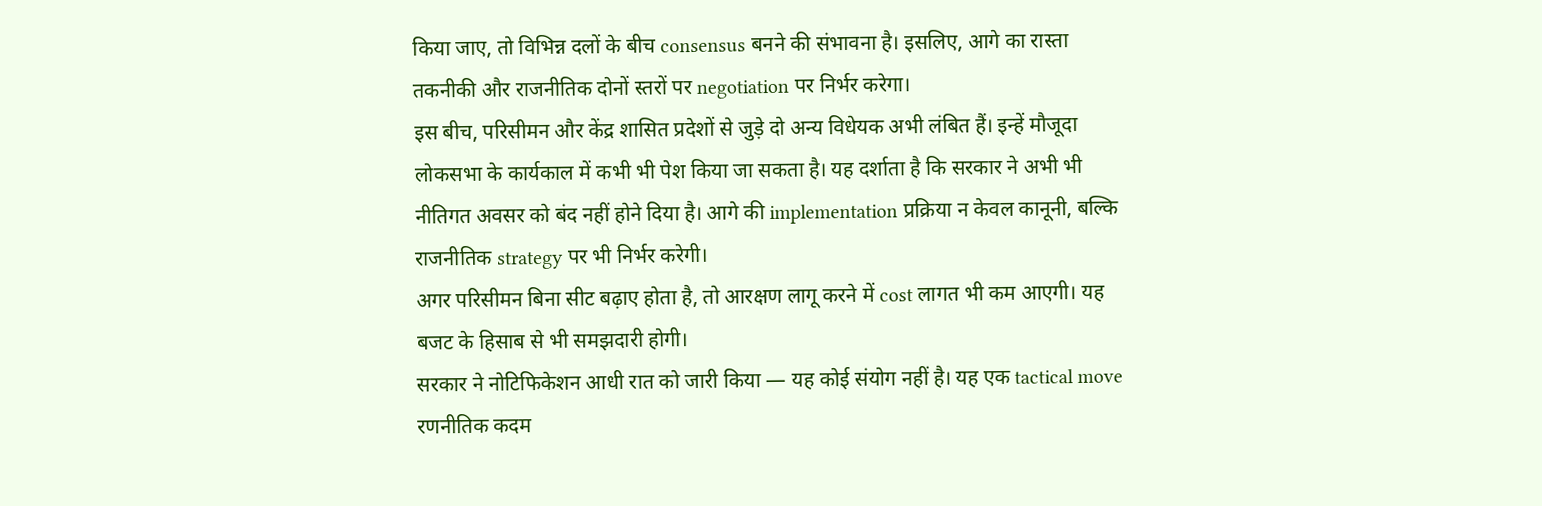किया जाए, तो विभिन्न दलों के बीच consensus बनने की संभावना है। इसलिए, आगे का रास्ता तकनीकी और राजनीतिक दोनों स्तरों पर negotiation पर निर्भर करेगा।
इस बीच, परिसीमन और केंद्र शासित प्रदेशों से जुड़े दो अन्य विधेयक अभी लंबित हैं। इन्हें मौजूदा लोकसभा के कार्यकाल में कभी भी पेश किया जा सकता है। यह दर्शाता है कि सरकार ने अभी भी नीतिगत अवसर को बंद नहीं होने दिया है। आगे की implementation प्रक्रिया न केवल कानूनी, बल्कि राजनीतिक strategy पर भी निर्भर करेगी।
अगर परिसीमन बिना सीट बढ़ाए होता है, तो आरक्षण लागू करने में cost लागत भी कम आएगी। यह बजट के हिसाब से भी समझदारी होगी।
सरकार ने नोटिफिकेशन आधी रात को जारी किया — यह कोई संयोग नहीं है। यह एक tactical move रणनीतिक कदम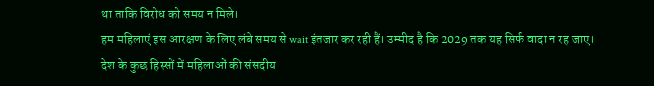था ताकि विरोध को समय न मिले।
हम महिलाएं इस आरक्षण के लिए लंबे समय से wait इंतजार कर रही हैं। उम्मीद है कि 2029 तक यह सिर्फ वादा न रह जाए।
देश के कुछ हिस्सों में महिलाओं की संसदीय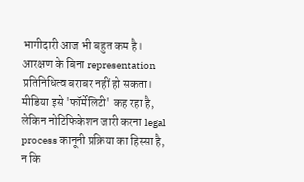भागीदारी आज भी बहुत कम है। आरक्षण के बिना representation प्रतिनिधित्व बराबर नहीं हो सकता।
मीडिया इसे 'फॉर्मेलिटी' कह रहा है, लेकिन नोटिफिकेशन जारी करना legal process कानूनी प्रक्रिया का हिस्सा है, न कि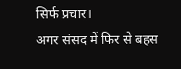सिर्फ प्रचार।
अगर संसद में फिर से बहस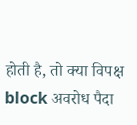होती है, तो क्या विपक्ष block अवरोध पैदा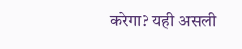करेगा? यही असली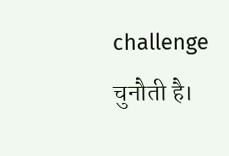challenge चुनौती है।